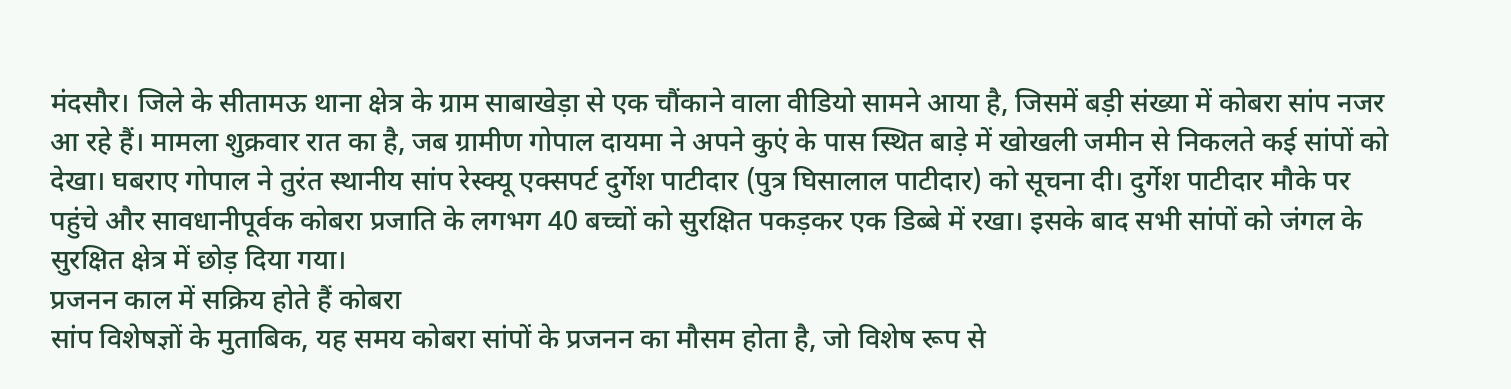मंदसौर। जिले के सीतामऊ थाना क्षेत्र के ग्राम साबाखेड़ा से एक चौंकाने वाला वीडियो सामने आया है, जिसमें बड़ी संख्या में कोबरा सांप नजर आ रहे हैं। मामला शुक्रवार रात का है, जब ग्रामीण गोपाल दायमा ने अपने कुएं के पास स्थित बाड़े में खोखली जमीन से निकलते कई सांपों को देखा। घबराए गोपाल ने तुरंत स्थानीय सांप रेस्क्यू एक्सपर्ट दुर्गेश पाटीदार (पुत्र घिसालाल पाटीदार) को सूचना दी। दुर्गेश पाटीदार मौके पर पहुंचे और सावधानीपूर्वक कोबरा प्रजाति के लगभग 40 बच्चों को सुरक्षित पकड़कर एक डिब्बे में रखा। इसके बाद सभी सांपों को जंगल के सुरक्षित क्षेत्र में छोड़ दिया गया।
प्रजनन काल में सक्रिय होते हैं कोबरा
सांप विशेषज्ञों के मुताबिक, यह समय कोबरा सांपों के प्रजनन का मौसम होता है, जो विशेष रूप से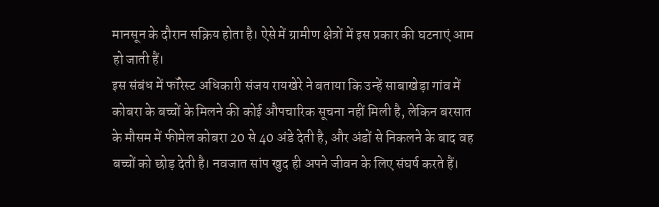मानसून के दौरान सक्रिय होता है। ऐसे में ग्रामीण क्षेत्रों में इस प्रकार की घटनाएं आम हो जाती हैं।
इस संबंध में फॉरेस्ट अधिकारी संजय रायखेरे ने बताया कि उन्हें साबाखेड़ा गांव में कोबरा के बच्चों के मिलने की कोई औपचारिक सूचना नहीं मिली है, लेकिन बरसात के मौसम में फीमेल कोबरा 20 से 40 अंडे देती है, और अंडों से निकलने के बाद वह बच्चों को छोड़ देती है। नवजात सांप खुद ही अपने जीवन के लिए संघर्ष करते हैं।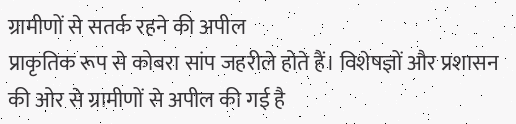ग्रामीणों से सतर्क रहने की अपील
प्राकृतिक रूप से कोबरा सांप जहरीले होते हैं। विशेषज्ञों और प्रशासन की ओर से ग्रामीणों से अपील की गई है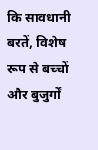कि सावधानी बरतें, विशेष रूप से बच्चों और बुजुर्गों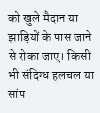को खुले मैदान या झाड़ियों के पास जाने से रोका जाए। किसी भी संदिग्ध हलचल या सांप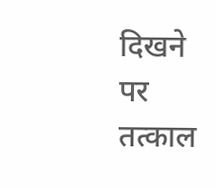दिखने पर तत्काल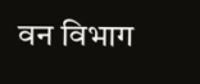वन विभाग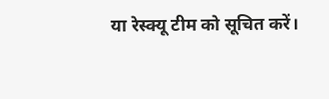या रेस्क्यू टीम को सूचित करें।